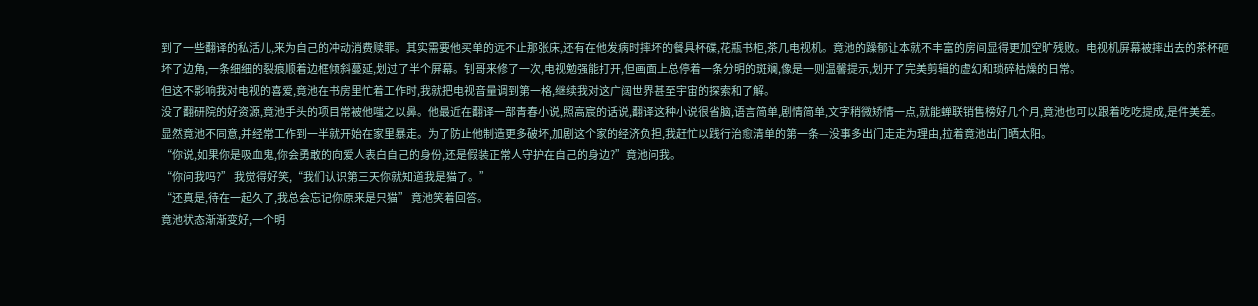到了一些翻译的私活儿,来为自己的冲动消费赎罪。其实需要他买单的远不止那张床,还有在他发病时摔坏的餐具杯碟,花瓶书柜,茶几电视机。竟池的躁郁让本就不丰富的房间显得更加空旷残败。电视机屏幕被摔出去的茶杯砸坏了边角,一条细细的裂痕顺着边框倾斜蔓延,划过了半个屏幕。钊哥来修了一次,电视勉强能打开,但画面上总停着一条分明的斑斓,像是一则温馨提示,划开了完美剪辑的虚幻和琐碎枯燥的日常。
但这不影响我对电视的喜爱,竟池在书房里忙着工作时,我就把电视音量调到第一格,继续我对这广阔世界甚至宇宙的探索和了解。
没了翻研院的好资源,竟池手头的项目常被他嗤之以鼻。他最近在翻译一部青春小说,照高宸的话说,翻译这种小说很省脑,语言简单,剧情简单,文字稍微矫情一点,就能蝉联销售榜好几个月,竟池也可以跟着吃吃提成,是件美差。
显然竟池不同意,并经常工作到一半就开始在家里暴走。为了防止他制造更多破坏,加剧这个家的经济负担,我赶忙以践行治愈清单的第一条—没事多出门走走为理由,拉着竟池出门晒太阳。
“你说,如果你是吸血鬼,你会勇敢的向爱人表白自己的身份,还是假装正常人守护在自己的身边?”竟池问我。
“你问我吗?” 我觉得好笑,“我们认识第三天你就知道我是猫了。”
“还真是,待在一起久了,我总会忘记你原来是只猫” 竟池笑着回答。
竟池状态渐渐变好,一个明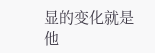显的变化就是他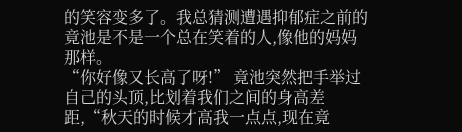的笑容变多了。我总猜测遭遇抑郁症之前的竟池是不是一个总在笑着的人,像他的妈妈那样。
“你好像又长高了呀!” 竟池突然把手举过自己的头顶,比划着我们之间的身高差距,“秋天的时候才高我一点点,现在竟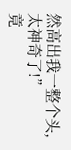然高出我一整个头,太神奇了!”
竟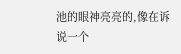池的眼神亮亮的,像在诉说一个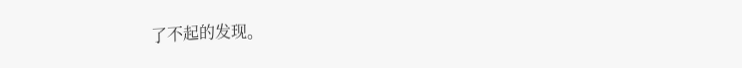了不起的发现。